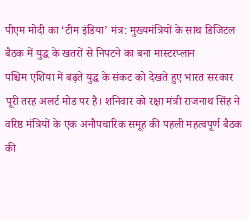पीएम मोदी का ‘टीम इंडिया’ मंत्र: मुख्यमंत्रियों के साथ डिजिटल बैठक में युद्ध के खतरों से निपटने का बना मास्टरप्लान
पश्चिम एशिया में बढ़ते युद्ध के संकट को देखते हुए भारत सरकार पूरी तरह अलर्ट मोड पर है। शनिवार को रक्षा मंत्री राजनाथ सिंह ने वरिष्ठ मंत्रियों के एक अनौपचारिक समूह की पहली महत्वपूर्ण बैठक की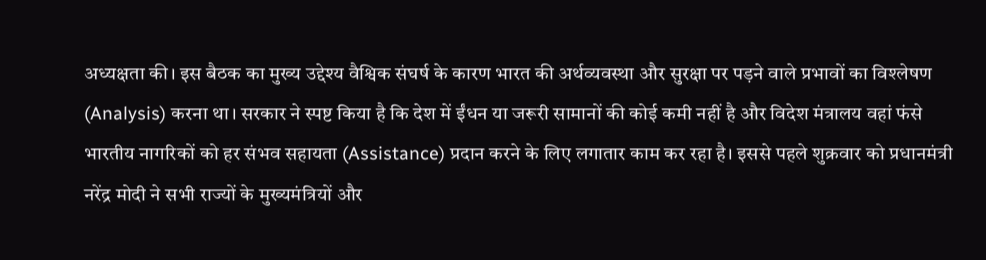अध्यक्षता की। इस बैठक का मुख्य उद्देश्य वैश्विक संघर्ष के कारण भारत की अर्थव्यवस्था और सुरक्षा पर पड़ने वाले प्रभावों का विश्लेषण (Analysis) करना था। सरकार ने स्पष्ट किया है कि देश में ईंधन या जरूरी सामानों की कोई कमी नहीं है और विदेश मंत्रालय वहां फंसे भारतीय नागरिकों को हर संभव सहायता (Assistance) प्रदान करने के लिए लगातार काम कर रहा है। इससे पहले शुक्रवार को प्रधानमंत्री नरेंद्र मोदी ने सभी राज्यों के मुख्यमंत्रियों और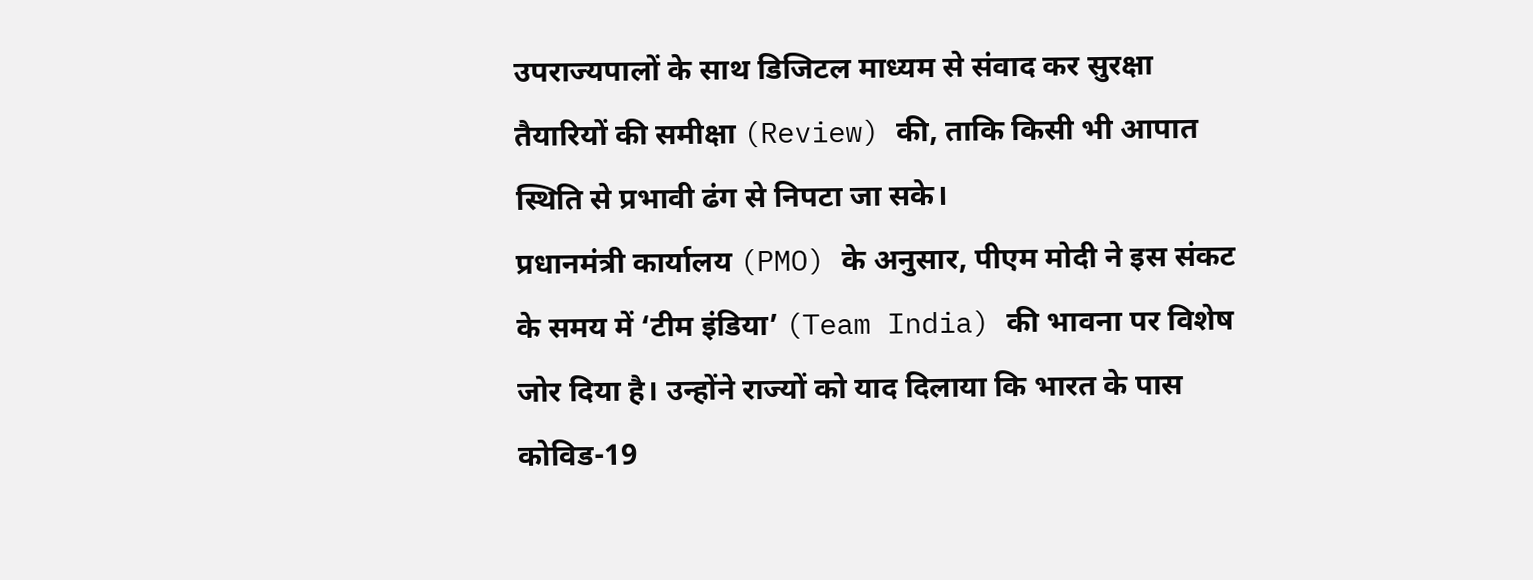उपराज्यपालों के साथ डिजिटल माध्यम से संवाद कर सुरक्षा तैयारियों की समीक्षा (Review) की, ताकि किसी भी आपात स्थिति से प्रभावी ढंग से निपटा जा सके।
प्रधानमंत्री कार्यालय (PMO) के अनुसार, पीएम मोदी ने इस संकट के समय में ‘टीम इंडिया’ (Team India) की भावना पर विशेष जोर दिया है। उन्होंने राज्यों को याद दिलाया कि भारत के पास कोविड-19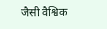जैसी वैश्विक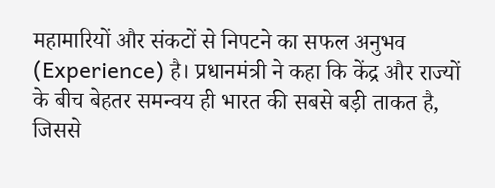महामारियों और संकटों से निपटने का सफल अनुभव (Experience) है। प्रधानमंत्री ने कहा कि केंद्र और राज्यों के बीच बेहतर समन्वय ही भारत की सबसे बड़ी ताकत है, जिससे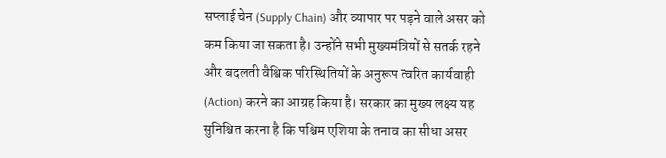सप्लाई चेन (Supply Chain) और व्यापार पर पड़ने वाले असर को कम किया जा सकता है। उन्होंने सभी मुख्यमंत्रियों से सतर्क रहने और बदलती वैश्विक परिस्थितियों के अनुरूप त्वरित कार्यवाही (Action) करने का आग्रह किया है। सरकार का मुख्य लक्ष्य यह सुनिश्चित करना है कि पश्चिम एशिया के तनाव का सीधा असर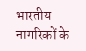भारतीय नागरिकों के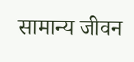सामान्य जीवन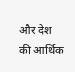और देश की आर्थिक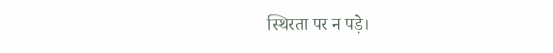स्थिरता पर न पड़े।